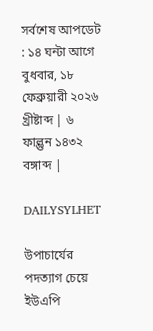সর্বশেষ আপডেট : ১৪ ঘন্টা আগে
বুধবার, ১৮ ফেব্রুয়ারী ২০২৬ খ্রীষ্টাব্দ | ৬ ফাল্গুন ১৪৩২ বঙ্গাব্দ |

DAILYSYLHET

উপাচার্যের পদত্যাগ চেয়ে ইউএপি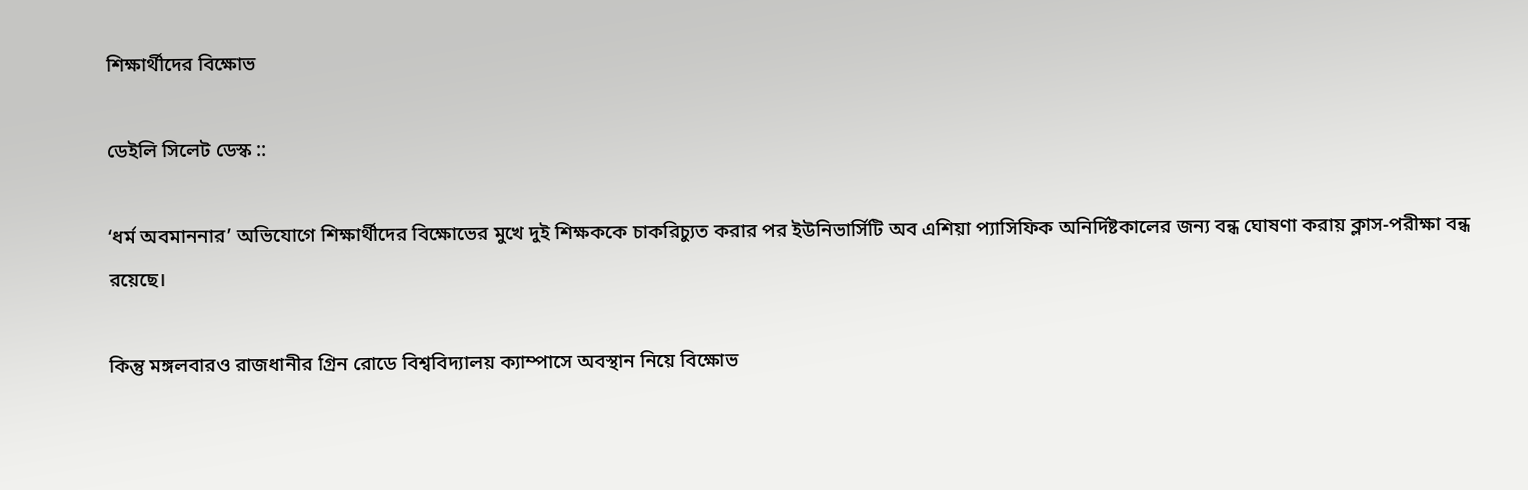শিক্ষার্থীদের বিক্ষোভ

ডেইলি সিলেট ডেস্ক ::

‘ধর্ম অবমাননার’ অভিযোগে শিক্ষার্থীদের বিক্ষোভের মুখে দুই শিক্ষককে চাকরিচ্যুত করার পর ইউনিভার্সিটি অব এশিয়া প্যাসিফিক অনির্দিষ্টকালের জন্য বন্ধ ঘোষণা করায় ক্লাস-পরীক্ষা বন্ধ রয়েছে।

কিন্তু মঙ্গলবারও রাজধানীর গ্রিন রোডে বিশ্ববিদ্যালয় ক্যাম্পাসে অবস্থান নিয়ে বিক্ষোভ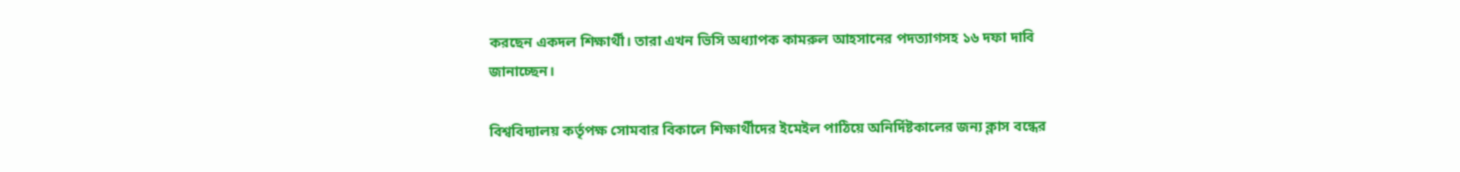করছেন একদল শিক্ষার্থী। তারা এখন ভিসি অধ্যাপক কামরুল আহসানের পদত্যাগসহ ১৬ দফা দাবি জানাচ্ছেন।

বিশ্ববিদ্যালয় কর্তৃপক্ষ সোমবার বিকালে শিক্ষার্থীদের ইমেইল পাঠিয়ে অনির্দিষ্টকালের জন্য ক্লাস বন্ধের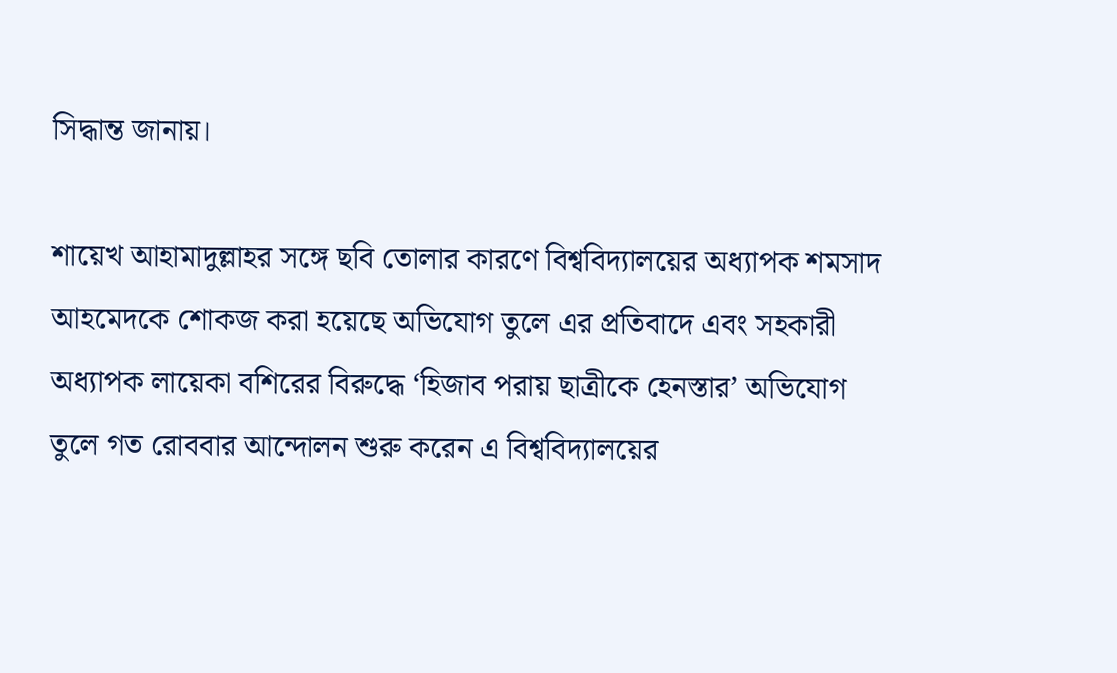সিদ্ধান্ত জানায়।

শায়েখ আহামাদুল্লাহর সঙ্গে ছবি তোলার কারণে বিশ্ববিদ্যালয়ের অধ্যাপক শমসাদ আহমেদকে শোকজ করা হয়েছে অভিযোগ তুলে এর প্রতিবাদে এবং সহকারী অধ্যাপক লায়েকা বশিরের বিরুদ্ধে ‘হিজাব পরায় ছাত্রীকে হেনস্তার’ অভিযোগ তুলে গত রোববার আন্দোলন শুরু করেন এ বিশ্ববিদ্যালয়ের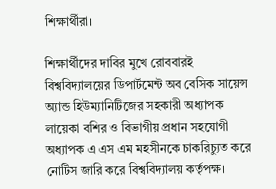শিক্ষার্থীরা।

শিক্ষার্থীদের দাবির মুখে রোববারই বিশ্ববিদ্যালয়ের ডিপার্টমেন্ট অব বেসিক সায়েন্স অ্যান্ড হিউম্যানিটিজের সহকারী অধ্যাপক লায়েকা বশির ও বিভাগীয় প্রধান সহযোগী অধ্যাপক এ এস এম মহসীনকে চাকরিচ্যুত করে নোটিস জারি করে বিশ্ববিদ্যালয় কর্তৃপক্ষ।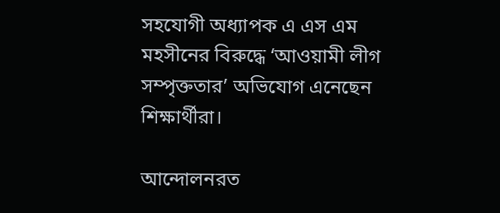সহযোগী অধ্যাপক এ এস এম মহসীনের বিরুদ্ধে ‘আওয়ামী লীগ সম্পৃক্ততার’ অভিযোগ এনেছেন শিক্ষার্থীরা।

আন্দোলনরত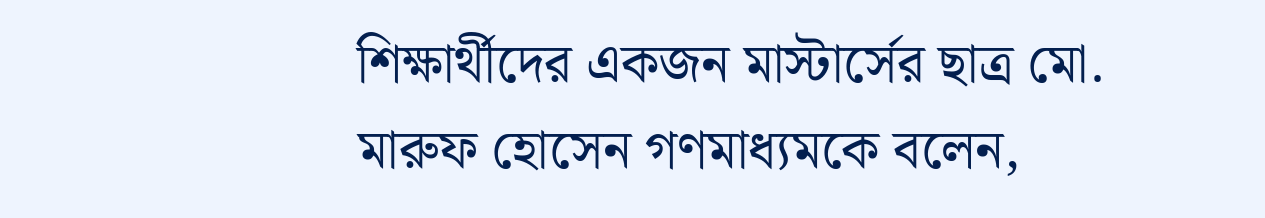শিক্ষার্থীদের একজন মাস্টার্সের ছাত্র মো. মারুফ হোসেন গণমাধ্যমকে বলেন,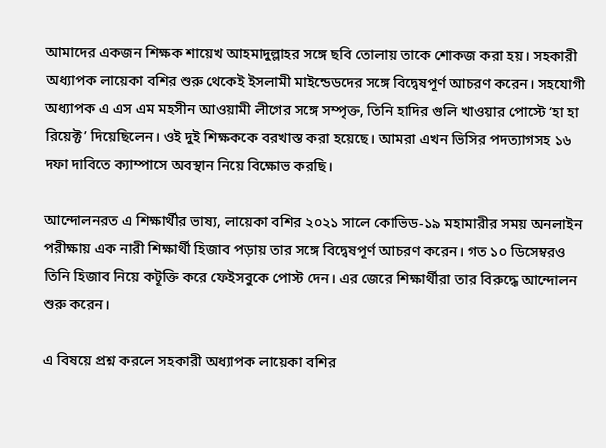আমাদের একজন শিক্ষক শায়েখ আহমাদুল্লাহর সঙ্গে ছবি তোলায় তাকে শোকজ করা হয়। সহকারী অধ্যাপক লায়েকা বশির শুরু থেকেই ইসলামী মাইন্ডেডদের সঙ্গে বিদ্বেষপূর্ণ আচরণ করেন। সহযোগী অধ্যাপক এ এস এম মহসীন আওয়ামী লীগের সঙ্গে সম্পৃক্ত, তিনি হাদির গুলি খাওয়ার পোস্টে ‘হা হা রিয়েক্ট’ দিয়েছিলেন। ওই দুই শিক্ষককে বরখাস্ত করা হয়েছে। আমরা এখন ভিসির পদত্যাগসহ ১৬ দফা দাবিতে ক্যাম্পাসে অবস্থান নিয়ে বিক্ষোভ করছি।

আন্দোলনরত এ শিক্ষার্থীর ভাষ্য, লায়েকা বশির ২০২১ সালে কোভিড-১৯ মহামারীর সময় অনলাইন পরীক্ষায় এক নারী শিক্ষার্থী হিজাব পড়ায় তার সঙ্গে বিদ্বেষপূর্ণ আচরণ করেন। গত ১০ ডিসেম্বরও তিনি হিজাব নিয়ে কটূক্তি করে ফেইসবুকে পোস্ট দেন। এর জেরে শিক্ষার্থীরা তার বিরুদ্ধে আন্দোলন শুরু করেন।

এ বিষয়ে প্রশ্ন করলে সহকারী অধ্যাপক লায়েকা বশির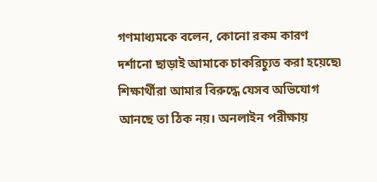গণমাধ্যমকে বলেন, কোনো রকম কারণ দর্শানো ছাড়াই আমাকে চাকরিচ্যুত করা হয়েছে৷ শিক্ষার্থীরা আমার বিরুদ্ধে যেসব অভিযোগ আনছে তা ঠিক নয়। অনলাইন পরীক্ষায়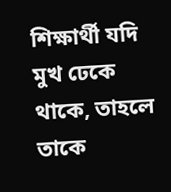শিক্ষার্থী যদি মুখ ঢেকে থাকে, তাহলে তাকে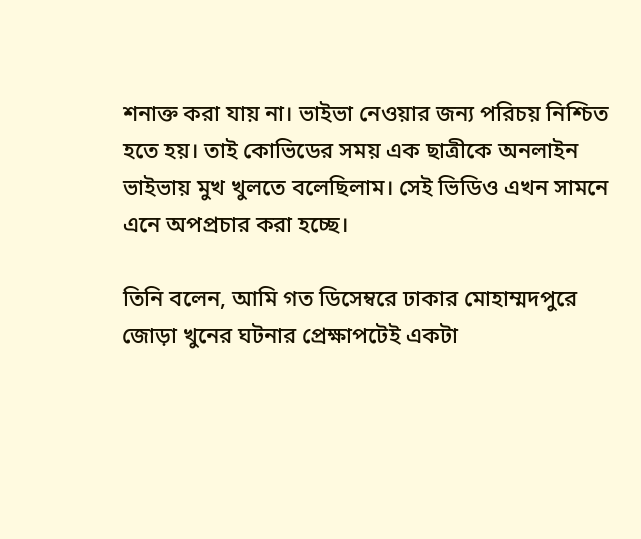শনাক্ত করা যায় না। ভাইভা নেওয়ার জন্য পরিচয় নিশ্চিত হতে হয়। তাই কোভিডের সময় এক ছাত্রীকে অনলাইন ভাইভায় মুখ খুলতে বলেছিলাম। সেই ভিডিও এখন সামনে এনে অপপ্রচার করা হচ্ছে।

তিনি বলেন, আমি গত ডিসেম্বরে ঢাকার মোহাম্মদপুরে জোড়া খুনের ঘটনার প্রেক্ষাপটেই একটা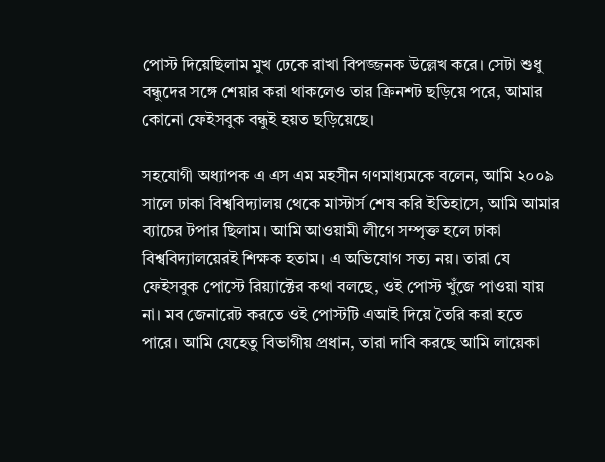পোস্ট দিয়েছিলাম মুখ ঢেকে রাখা বিপজ্জনক উল্লেখ করে। সেটা শুধু বন্ধুদের সঙ্গে শেয়ার করা থাকলেও তার ক্রিনশট ছড়িয়ে পরে, আমার কোনো ফেইসবুক বন্ধুই হয়ত ছড়িয়েছে।

সহযোগী অধ্যাপক এ এস এম মহসীন গণমাধ্যমকে বলেন, আমি ২০০৯ সালে ঢাকা বিশ্ববিদ্যালয় থেকে মাস্টার্স শেষ করি ইতিহাসে, আমি আমার ব্যাচের টপার ছিলাম। আমি আওয়ামী লীগে সম্পৃক্ত হলে ঢাকা বিশ্ববিদ্যালয়েরই শিক্ষক হতাম। এ অভিযোগ সত্য নয়। তারা যে ফেইসবুক পোস্টে রিয়্যাক্টের কথা বলছে, ওই পোস্ট খুঁজে পাওয়া যায় না। মব জেনারেট করতে ওই পোস্টটি এআই দিয়ে তৈরি করা হতে পারে। আমি যেহেতু বিভাগীয় প্রধান, তারা দাবি করছে আমি লায়েকা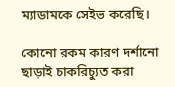ম্যাডামকে সেইভ করেছি।

কোনো রকম কারণ দর্শানো ছাড়াই চাকরিচ্যুত করা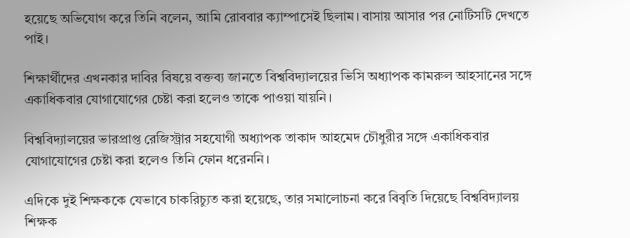হয়েছে অভিযোগ করে তিনি বলেন, আমি রোববার ক্যাম্পাসেই ছিলাম। বাসায় আসার পর নোটিসটি দেখতে পাই।

শিক্ষার্থীদের এখনকার দাবির বিষয়ে বক্তব্য জানতে বিশ্ববিদ্যালয়ের ভিসি অধ্যাপক কামরুল আহসানের সঙ্গে একাধিকবার যোগাযোগের চেষ্টা করা হলেও তাকে পাওয়া যায়নি।

বিশ্ববিদ্যালয়ের ভারপ্রাপ্ত রেজিস্ট্রার সহযোগী অধ্যাপক তাকাদ আহমেদ চৌধুরীর সঙ্গে একাধিকবার যোগাযোগের চেষ্টা করা হলেও তিনি ফোন ধরেননি।

এদিকে দুই শিক্ষককে যেভাবে চাকরিচ্যুত করা হয়েছে, তার সমালোচনা করে বিবৃতি দিয়েছে বিশ্ববিদ্যালয় শিক্ষক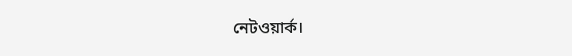নেটওয়ার্ক।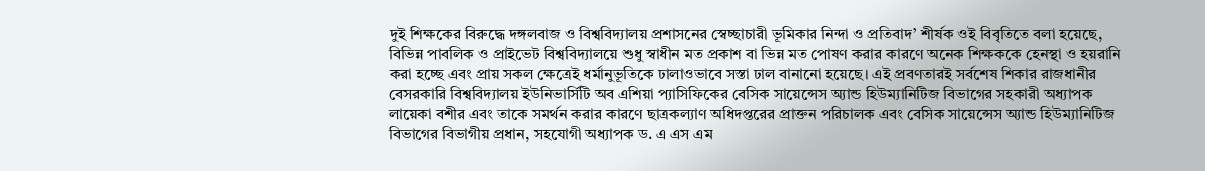দুই শিক্ষকের বিরুদ্ধে দঙ্গলবাজ ও বিশ্ববিদ্যালয় প্রশাসনের স্বেচ্ছাচারী ভূমিকার নিন্দা ও প্রতিবাদ’ শীর্ষক ওই বিবৃতিতে বলা হয়েছে, বিভিন্ন পাবলিক ও প্রাইভেট বিশ্ববিদ্যালয়ে শুধু স্বাধীন মত প্রকাশ বা ভিন্ন মত পোষণ করার কারণে অনেক শিক্ষককে হেনস্থা ও হয়রানি করা হচ্ছে এবং প্রায় সকল ক্ষেত্রেই ধর্মানুভূতিকে ঢালাওভাবে সস্তা ঢাল বানানো হয়েছে। এই প্রবণতারই সর্বশেষ শিকার রাজধানীর বেসরকারি বিশ্ববিদ্যালয় ইউনিভার্সিটি অব এশিয়া প্যাসিফিকের বেসিক সায়েন্সেস অ্যান্ড হিউম্যানিটিজ বিভাগের সহকারী অধ্যাপক লায়েকা বশীর এবং তাকে সমর্থন করার কারণে ছাত্রকল্যাণ অধিদপ্তরের প্রাক্তন পরিচালক এবং বেসিক সায়েন্সেস অ্যান্ড হিউম্যানিটিজ বিভাগের বিভাগীয় প্রধান, সহযোগী অধ্যাপক ড. এ এস এম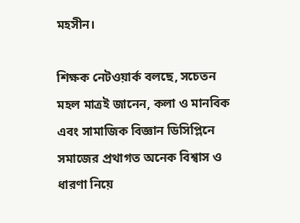মহসীন।

শিক্ষক নেটওয়ার্ক বলছে, সচেতন মহল মাত্রই জানেন, কলা ও মানবিক এবং সামাজিক বিজ্ঞান ডিসিপ্লিনে সমাজের প্রথাগত অনেক বিশ্বাস ও ধারণা নিয়ে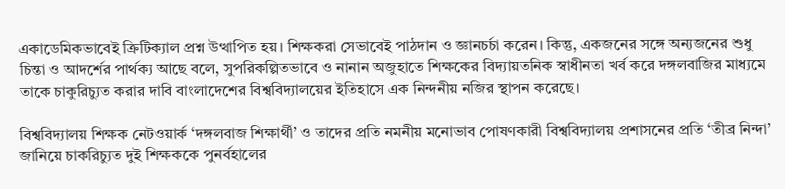একাডেমিকভাবেই ক্রিটিক্যাল প্রশ্ন উত্থাপিত হয়। শিক্ষকরা সেভাবেই পাঠদান ও জ্ঞানচর্চা করেন। কিন্তু, একজনের সঙ্গে অন্যজনের শুধু চিন্তা ও আদর্শের পার্থক্য আছে বলে, সুপরিকল্পিতভাবে ও নানান অজুহাতে শিক্ষকের বিদ্যায়তনিক স্বাধীনতা খর্ব করে দঙ্গলবাজির মাধ্যমে তাকে চাকুরিচ্যুত করার দাবি বাংলাদেশের বিশ্ববিদ্যালয়ের ইতিহাসে এক নিন্দনীয় নজির স্থাপন করেছে।

বিশ্ববিদ্যালয় শিক্ষক নেটওয়ার্ক ‘দঙ্গলবাজ শিক্ষার্থী’ ও তাদের প্রতি নমনীয় মনোভাব পোষণকারী বিশ্ববিদ্যালয় প্রশাসনের প্রতি ‘তীব্র নিন্দা’ জানিয়ে চাকরিচ্যুত দুই শিক্ষককে পুনর্বহালের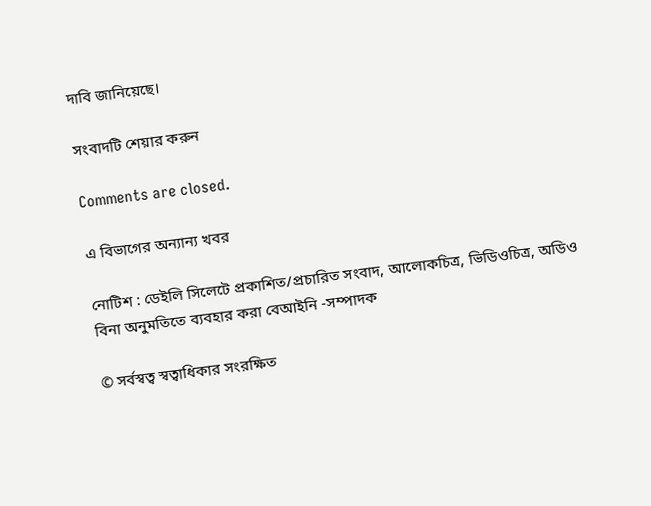দাবি জানিয়েছে।

সংবাদটি শেয়ার করুন

Comments are closed.

এ বিভাগের অন্যান্য খবর

নোটিশ : ডেইলি সিলেটে প্রকাশিত/প্রচারিত সংবাদ, আলোকচিত্র, ভিডিওচিত্র, অডিও বিনা অনুমতিতে ব্যবহার করা বেআইনি -সম্পাদক

© সর্বস্বত্ব স্বত্বাধিকার সংরক্ষিত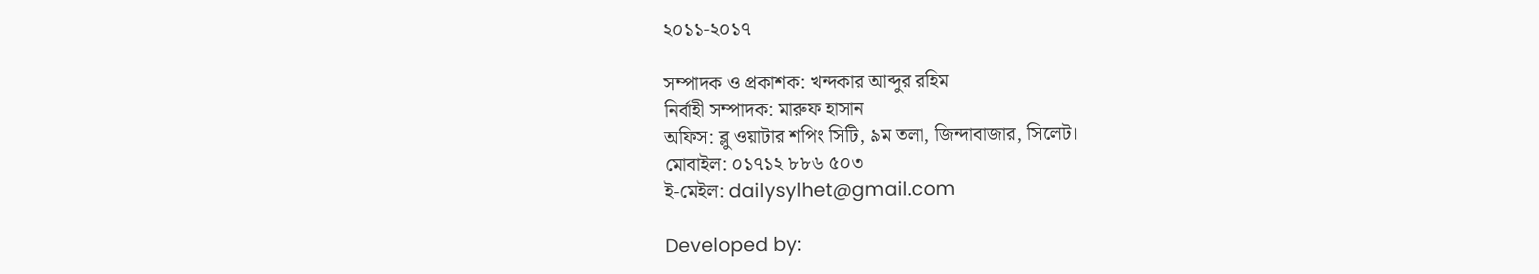২০১১-২০১৭

সম্পাদক ও প্রকাশক: খন্দকার আব্দুর রহিম
নির্বাহী সম্পাদক: মারুফ হাসান
অফিস: ব্লু ওয়াটার শপিং সিটি, ৯ম তলা, জিন্দাবাজার, সিলেট।
মোবাইল: ০১৭১২ ৮৮৬ ৫০৩
ই-মেইল: dailysylhet@gmail.com

Developed by: